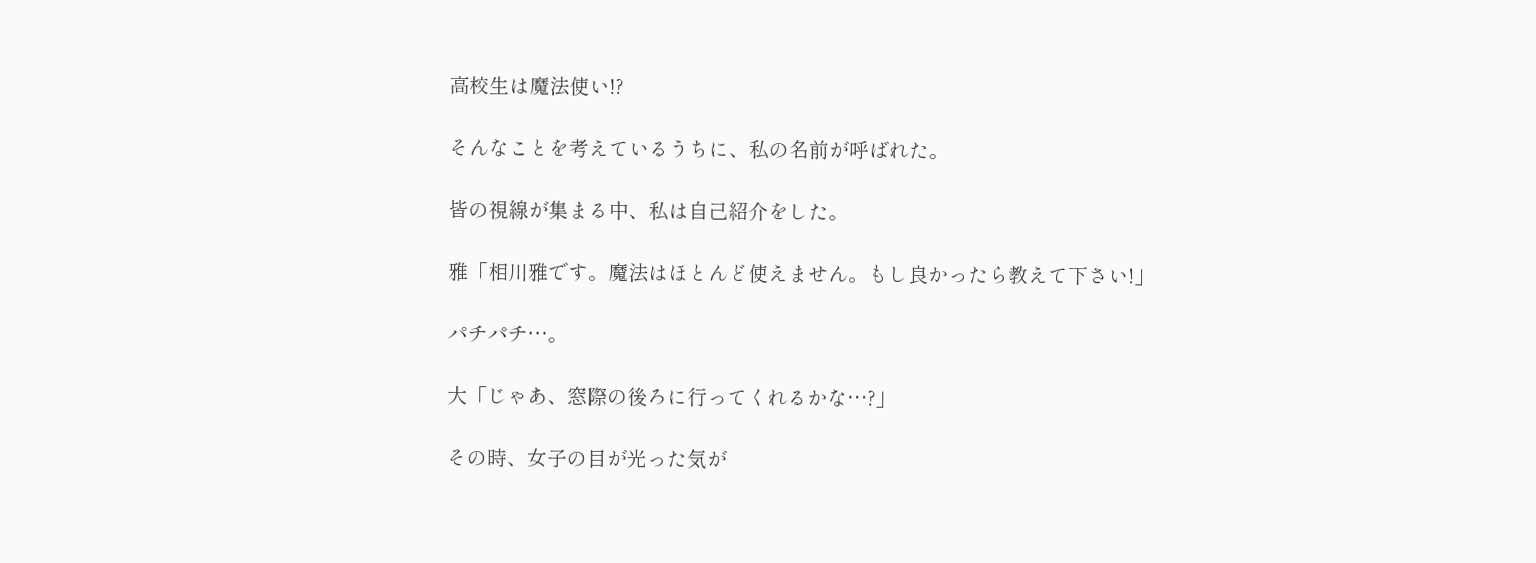高校生は魔法使い!?

そんなことを考えているうちに、私の名前が呼ばれた。

皆の視線が集まる中、私は自己紹介をした。

雅「相川雅です。魔法はほとんど使えません。もし良かったら教えて下さい!」

パチパチ…。

大「じゃあ、窓際の後ろに行ってくれるかな…?」

その時、女子の目が光った気が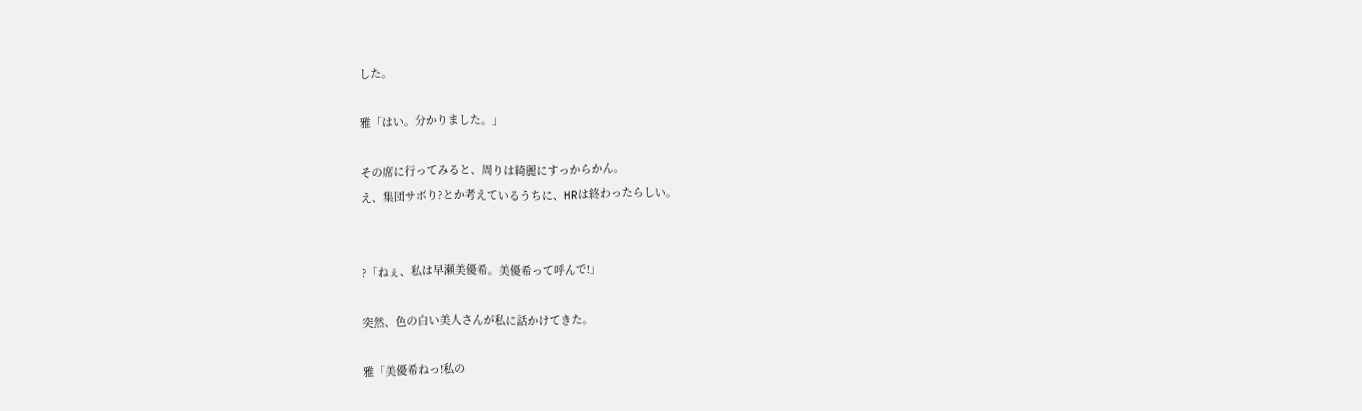した。

雅「はい。分かりました。」

その席に行ってみると、周りは綺麗にすっからかん。
え、集団サボり?とか考えているうちに、HRは終わったらしい。


?「ねぇ、私は早瀬美優希。美優希って呼んで!」

突然、色の白い美人さんが私に話かけてきた。

雅「美優希ねっ!私の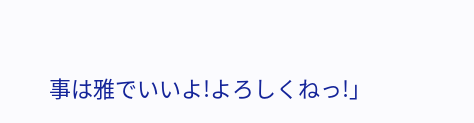事は雅でいいよ!よろしくねっ!」